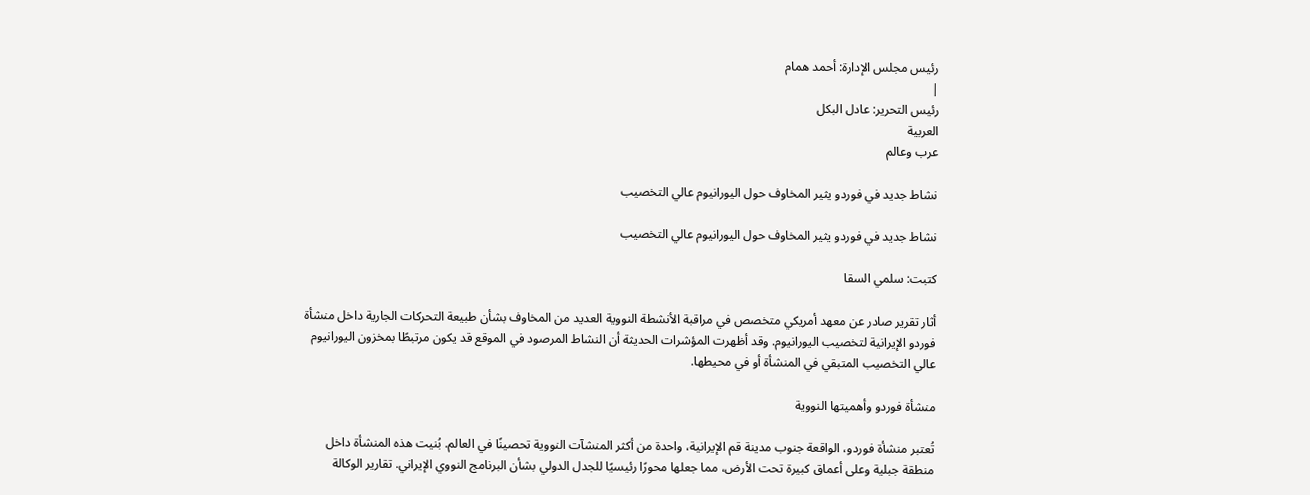رئيس مجلس الإدارة: أحمد همام
|
رئيس التحرير: عادل البكل
العربية
عرب وعالم

نشاط جديد في فوردو يثير المخاوف حول اليورانيوم عالي التخصيب

نشاط جديد في فوردو يثير المخاوف حول اليورانيوم عالي التخصيب

كتبت: سلمي السقا

أثار تقرير صادر عن معهد أمريكي متخصص في مراقبة الأنشطة النووية العديد من المخاوف بشأن طبيعة التحركات الجارية داخل منشأة فوردو الإيرانية لتخصيب اليورانيوم. وقد أظهرت المؤشرات الحديثة أن النشاط المرصود في الموقع قد يكون مرتبطًا بمخزون اليورانيوم عالي التخصيب المتبقي في المنشأة أو في محيطها.

منشأة فوردو وأهميتها النووية

تُعتبر منشأة فوردو، الواقعة جنوب مدينة قم الإيرانية، واحدة من أكثر المنشآت النووية تحصينًا في العالم. بُنيت هذه المنشأة داخل منطقة جبلية وعلى أعماق كبيرة تحت الأرض، مما جعلها محورًا رئيسيًا للجدل الدولي بشأن البرنامج النووي الإيراني. تقارير الوكالة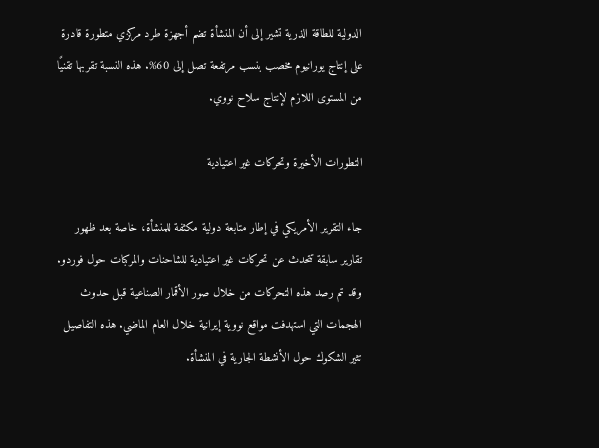الدولية للطاقة الذرية تشير إلى أن المنشأة تضم أجهزة طرد مركزي متطورة قادرة على إنتاج يورانيوم مخصب بنسب مرتفعة تصل إلى 60%. هذه النسبة تقربها تقنيًا من المستوى اللازم لإنتاج سلاح نووي.

التطورات الأخيرة وتحركات غير اعتيادية

جاء التقرير الأمريكي في إطار متابعة دولية مكثفة للمنشأة، خاصة بعد ظهور تقارير سابقة تتحدث عن تحركات غير اعتيادية للشاحنات والمركبات حول فوردو. وقد تم رصد هذه التحركات من خلال صور الأقمار الصناعية قبل حدوث الهجمات التي استهدفت مواقع نووية إيرانية خلال العام الماضي. هذه التفاصيل تثير الشكوك حول الأنشطة الجارية في المنشأة.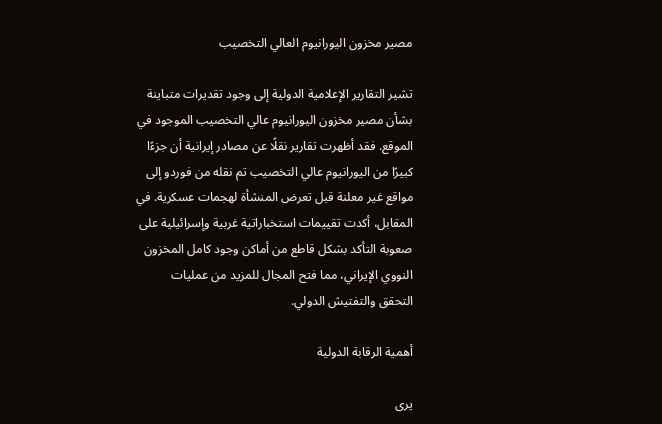مصير مخزون اليورانيوم العالي التخصيب

تشير التقارير الإعلامية الدولية إلى وجود تقديرات متباينة بشأن مصير مخزون اليورانيوم عالي التخصيب الموجود في الموقع. فقد أظهرت تقارير نقلًا عن مصادر إيرانية أن جزءًا كبيرًا من اليورانيوم عالي التخصيب تم نقله من فوردو إلى مواقع غير معلنة قبل تعرض المنشأة لهجمات عسكرية. في المقابل، أكدت تقييمات استخباراتية غربية وإسرائيلية على صعوبة التأكد بشكل قاطع من أماكن وجود كامل المخزون النووي الإيراني، مما فتح المجال للمزيد من عمليات التحقق والتفتيش الدولي.

أهمية الرقابة الدولية

يرى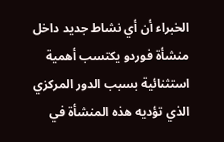الخبراء أن أي نشاط جديد داخل منشأة فوردو يكتسب أهمية استثنائية بسبب الدور المركزي الذي تؤديه هذه المنشأة في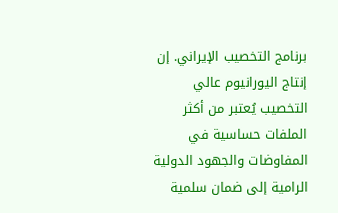برنامج التخصيب الإيراني. إن إنتاج اليورانيوم عالي التخصيب يُعتبر من أكثر الملفات حساسية في المفاوضات والجهود الدولية الرامية إلى ضمان سلمية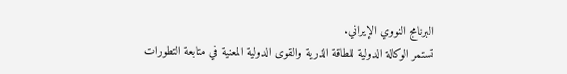البرنامج النووي الإيراني.
تستمر الوكالة الدولية للطاقة الذرية والقوى الدولية المعنية في متابعة التطورات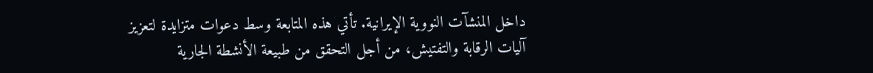داخل المنشآت النووية الإيرانية. تأتي هذه المتابعة وسط دعوات متزايدة لتعزيز آليات الرقابة والتفتيش، من أجل التحقق من طبيعة الأنشطة الجارية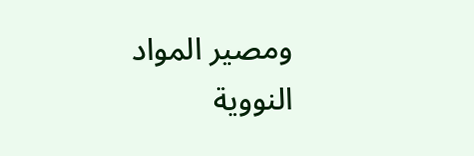ومصير المواد النووية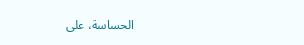الحساسة، على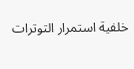خلفية استمرار التوترات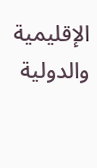الإقليمية والدولية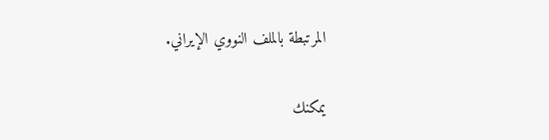المرتبطة بالملف النووي الإيراني.

يمكنك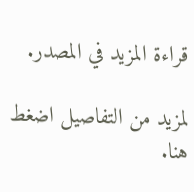قراءة المزيد في المصدر.

لمزيد من التفاصيل اضغط هنا.